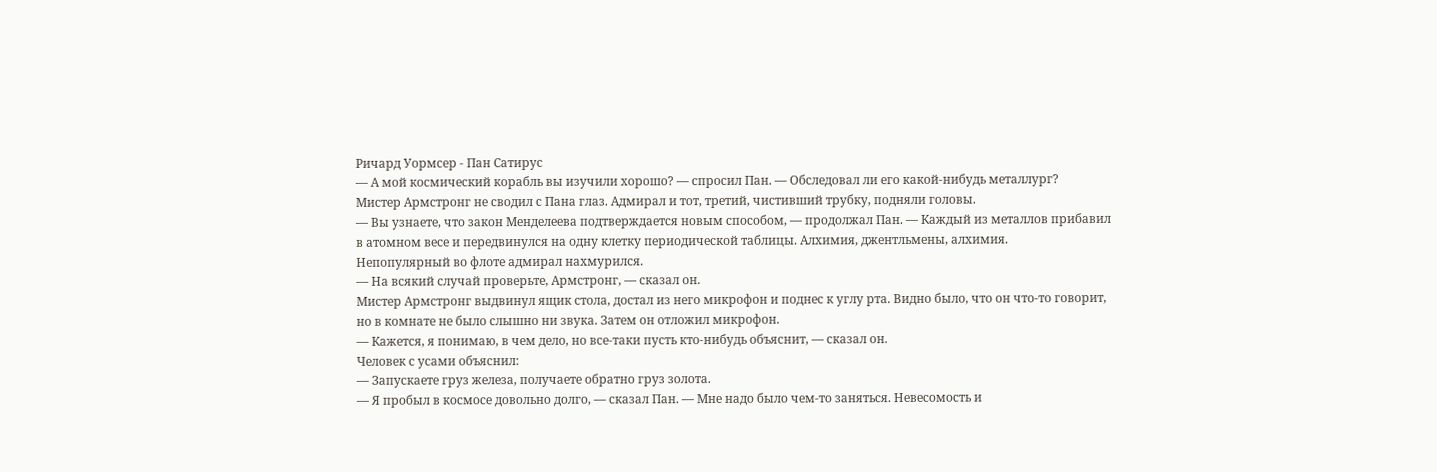Ричард Уормсер - Пан Сатирус
— А мой космический корабль вы изучили хорошо? — спросил Пан. — Обследовал ли его какой-нибудь металлург?
Мистер Армстронг не сводил с Пана глаз. Адмирал и тот, третий, чистивший трубку, подняли головы.
— Вы узнаете, что закон Менделеева подтверждается новым способом, — продолжал Пан. — Каждый из металлов прибавил в атомном весе и передвинулся на одну клетку периодической таблицы. Алхимия, джентльмены, алхимия.
Непопулярный во флоте адмирал нахмурился.
— На всякий случай проверьте, Армстронг, — сказал он.
Мистер Армстронг выдвинул ящик стола, достал из него микрофон и поднес к углу рта. Видно было, что он что-то говорит, но в комнате не было слышно ни звука. Затем он отложил микрофон.
— Кажется, я понимаю, в чем дело, но все-таки пусть кто-нибудь объяснит, — сказал он.
Человек с усами объяснил:
— Запускаете груз железа, получаете обратно груз золота.
— Я пробыл в космосе довольно долго, — сказал Пан. — Мне надо было чем-то заняться. Невесомость и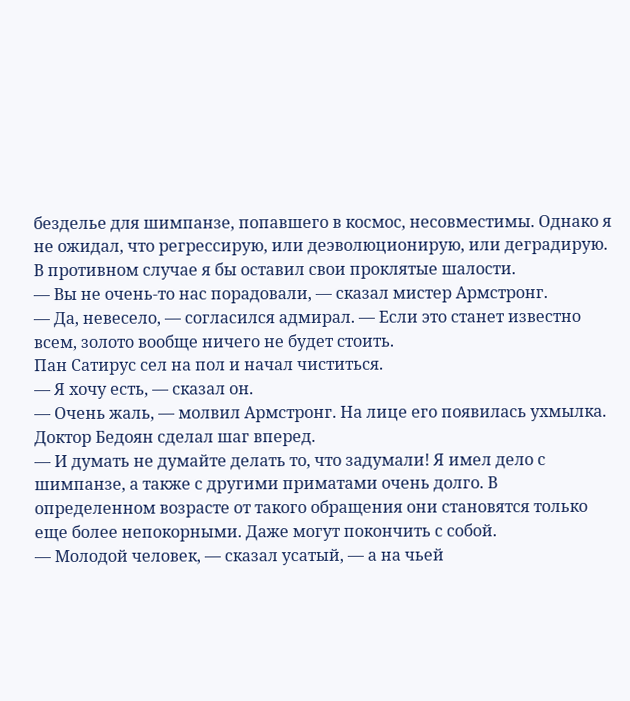безделье для шимпанзе, попавшего в космос, несовместимы. Однако я не ожидал, что регрессирую, или деэволюционирую, или деградирую. В противном случае я бы оставил свои проклятые шалости.
— Вы не очень-то нас порадовали, — сказал мистер Армстронг.
— Да, невесело, — согласился адмирал. — Если это станет известно всем, золото вообще ничего не будет стоить.
Пан Сатирус сел на пол и начал чиститься.
— Я хочу есть, — сказал он.
— Очень жаль, — молвил Армстронг. На лице его появилась ухмылка.
Доктор Бедоян сделал шаг вперед.
— И думать не думайте делать то, что задумали! Я имел дело с шимпанзе, а также с другими приматами очень долго. В определенном возрасте от такого обращения они становятся только еще более непокорными. Даже могут покончить с собой.
— Молодой человек, — сказал усатый, — а на чьей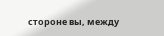стороне вы, между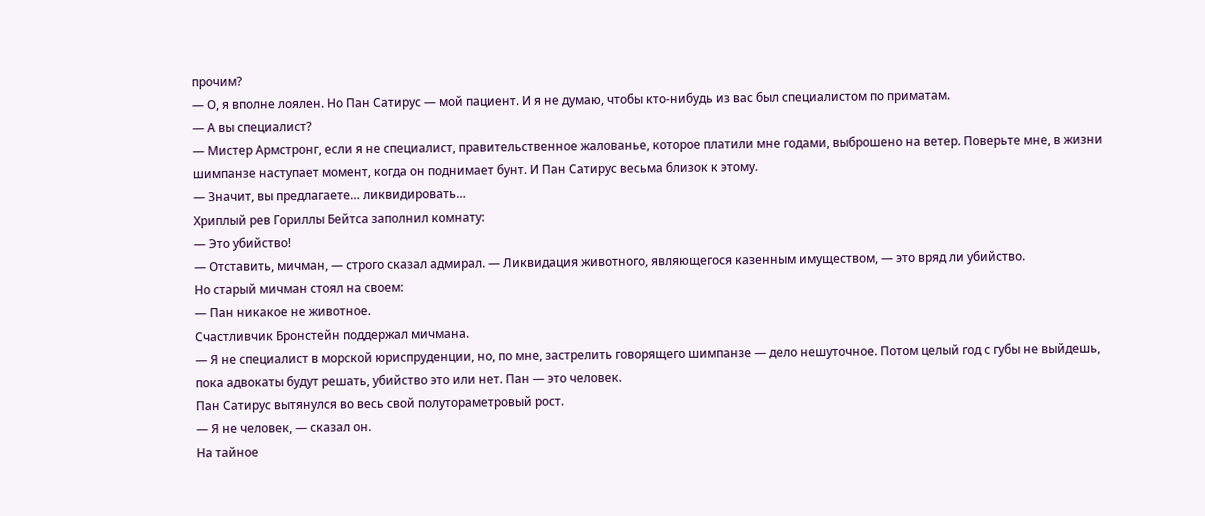прочим?
— О, я вполне лоялен. Но Пан Сатирус — мой пациент. И я не думаю, чтобы кто-нибудь из вас был специалистом по приматам.
— А вы специалист?
— Мистер Армстронг, если я не специалист, правительственное жалованье, которое платили мне годами, выброшено на ветер. Поверьте мне, в жизни шимпанзе наступает момент, когда он поднимает бунт. И Пан Сатирус весьма близок к этому.
— Значит, вы предлагаете… ликвидировать…
Хриплый рев Гориллы Бейтса заполнил комнату:
— Это убийство!
— Отставить, мичман, — строго сказал адмирал. — Ликвидация животного, являющегося казенным имуществом, — это вряд ли убийство.
Но старый мичман стоял на своем:
— Пан никакое не животное.
Счастливчик Бронстейн поддержал мичмана.
— Я не специалист в морской юриспруденции, но, по мне, застрелить говорящего шимпанзе — дело нешуточное. Потом целый год с губы не выйдешь, пока адвокаты будут решать, убийство это или нет. Пан — это человек.
Пан Сатирус вытянулся во весь свой полутораметровый рост.
— Я не человек, — сказал он.
На тайное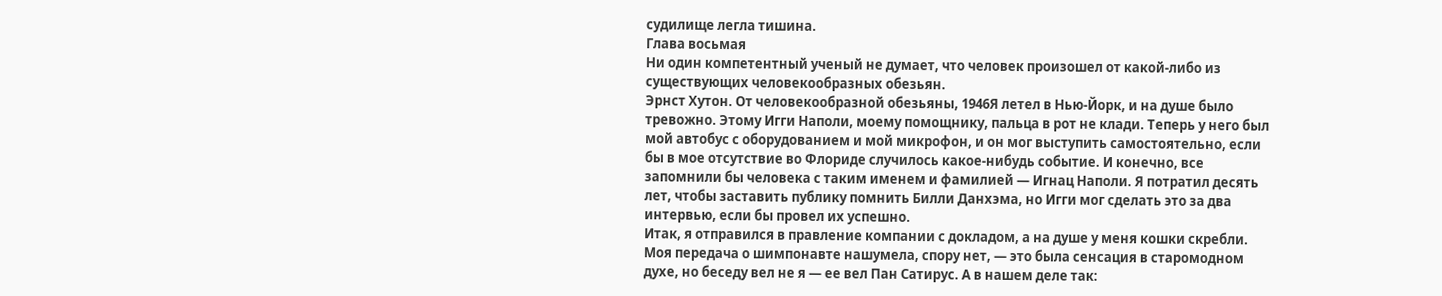судилище легла тишина.
Глава восьмая
Ни один компетентный ученый не думает, что человек произошел от какой-либо из существующих человекообразных обезьян.
Эрнст Хутон. От человекообразной обезьяны, 1946Я летел в Нью-Йорк, и на душе было тревожно. Этому Игги Наполи, моему помощнику, пальца в рот не клади. Теперь у него был мой автобус с оборудованием и мой микрофон, и он мог выступить самостоятельно, если бы в мое отсутствие во Флориде случилось какое-нибудь событие. И конечно, все запомнили бы человека с таким именем и фамилией — Игнац Наполи. Я потратил десять лет, чтобы заставить публику помнить Билли Данхэма, но Игги мог сделать это за два интервью, если бы провел их успешно.
Итак, я отправился в правление компании с докладом, а на душе у меня кошки скребли.
Моя передача о шимпонавте нашумела, спору нет, — это была сенсация в старомодном духе, но беседу вел не я — ее вел Пан Сатирус. А в нашем деле так: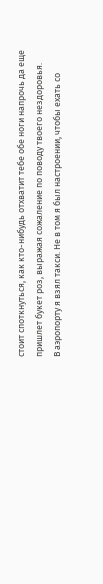стоит споткнуться, как кто-нибудь отхватит тебе обе ноги напрочь да еще пришлет букет роз, выражая сожаление по поводу твоего нездоровья.
В аэропорту я взял такси. Не в том я был настроении, чтобы ехать со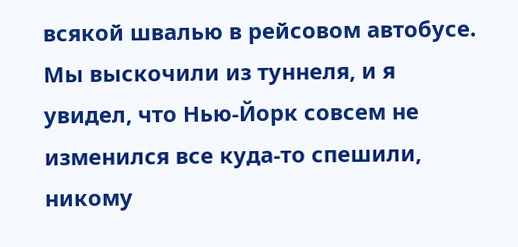всякой швалью в рейсовом автобусе. Мы выскочили из туннеля, и я увидел, что Нью-Йорк совсем не изменился все куда-то спешили, никому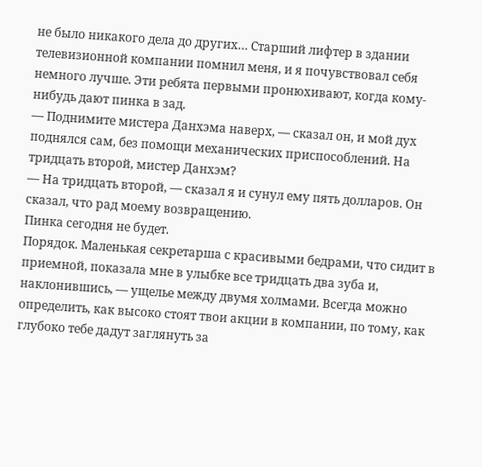не было никакого дела до других… Старший лифтер в здании телевизионной компании помнил меня, и я почувствовал себя немного лучше. Эти ребята первыми пронюхивают, когда кому-нибудь дают пинка в зад.
— Поднимите мистера Данхэма наверх, — сказал он, и мой дух поднялся сам, без помощи механических приспособлений. На тридцать второй, мистер Данхэм?
— На тридцать второй, — сказал я и сунул ему пять долларов. Он сказал, что рад моему возвращению.
Пинка сегодня не будет.
Порядок. Маленькая секретарша с красивыми бедрами, что сидит в приемной, показала мне в улыбке все тридцать два зуба и, наклонившись, — ущелье между двумя холмами. Всегда можно определить, как высоко стоят твои акции в компании, по тому, как глубоко тебе дадут заглянуть за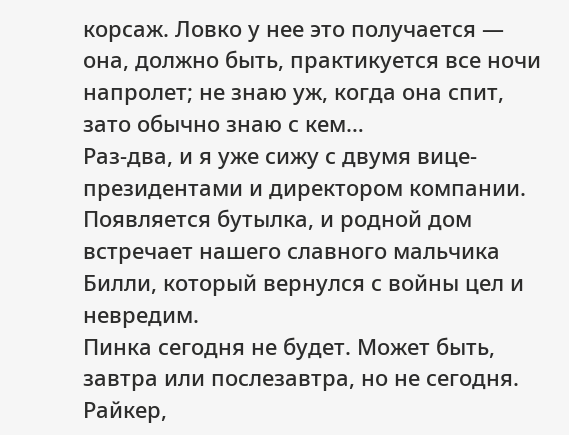корсаж. Ловко у нее это получается — она, должно быть, практикуется все ночи напролет; не знаю уж, когда она спит, зато обычно знаю с кем…
Раз-два, и я уже сижу с двумя вице-президентами и директором компании. Появляется бутылка, и родной дом встречает нашего славного мальчика Билли, который вернулся с войны цел и невредим.
Пинка сегодня не будет. Может быть, завтра или послезавтра, но не сегодня.
Райкер,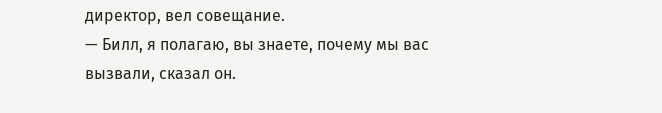директор, вел совещание.
— Билл, я полагаю, вы знаете, почему мы вас вызвали, сказал он.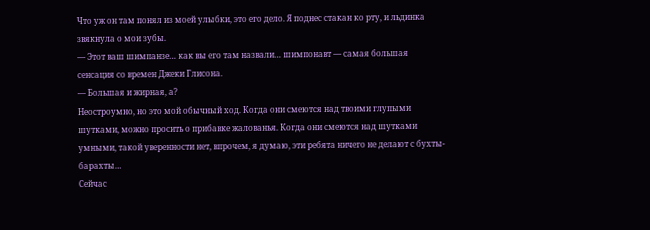Что уж он там понял из моей улыбки, это его дело. Я поднес стакан ко рту, и льдинка звякнула о мои зубы.
— Этот ваш шимпанзе… как вы его там назвали… шимпонавт — самая большая сенсация со времен Джеки Глисона.
— Большая и жирная, а?
Неостроумно, но это мой обычный ход. Когда они смеются над твоими глупыми шутками, можно просить о прибавке жалованья. Когда они смеются над шутками умными, такой уверенности нет, впрочем, я думаю, эти ребята ничего не делают с бухты-барахты…
Сейчас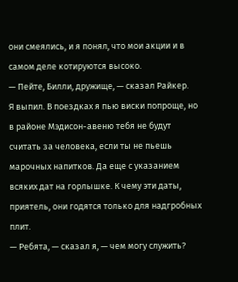они смеялись, и я понял, что мои акции и в самом деле котируются высоко.
— Пейте, Билли, дружище, — сказал Райкер.
Я выпил. В поездках я пью виски попроще, но в районе Мэдисон-авеню тебя не будут считать за человека, если ты не пьешь марочных напитков. Да еще с указанием всяких дат на горлышке. К чему эти даты, приятель, они годятся только для надгробных плит.
— Ребята, — сказал я, — чем могу служить?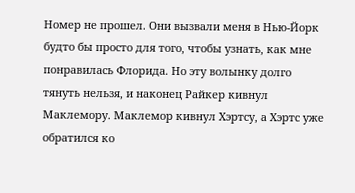Номер не прошел. Они вызвали меня в Нью-Йорк будто бы просто для того, чтобы узнать, как мне понравилась Флорида. Но эту волынку долго тянуть нельзя, и наконец Райкер кивнул Маклемору. Маклемор кивнул Хэртсу, а Хэртс уже обратился ко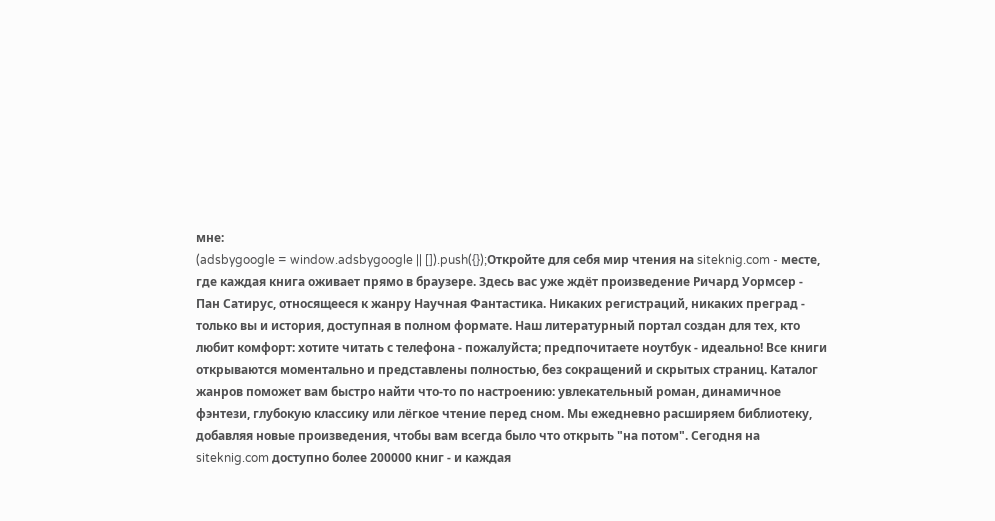мне:
(adsbygoogle = window.adsbygoogle || []).push({});Откройте для себя мир чтения на siteknig.com - месте, где каждая книга оживает прямо в браузере. Здесь вас уже ждёт произведение Ричард Уормсер - Пан Сатирус, относящееся к жанру Научная Фантастика. Никаких регистраций, никаких преград - только вы и история, доступная в полном формате. Наш литературный портал создан для тех, кто любит комфорт: хотите читать с телефона - пожалуйста; предпочитаете ноутбук - идеально! Все книги открываются моментально и представлены полностью, без сокращений и скрытых страниц. Каталог жанров поможет вам быстро найти что-то по настроению: увлекательный роман, динамичное фэнтези, глубокую классику или лёгкое чтение перед сном. Мы ежедневно расширяем библиотеку, добавляя новые произведения, чтобы вам всегда было что открыть "на потом". Сегодня на siteknig.com доступно более 200000 книг - и каждая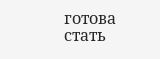готова стать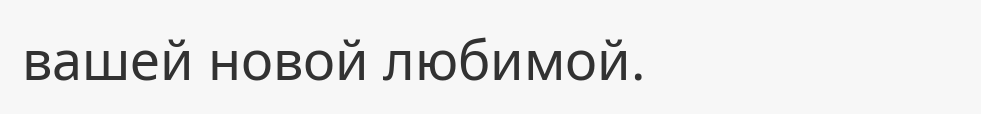вашей новой любимой.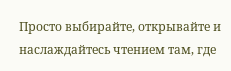Просто выбирайте, открывайте и наслаждайтесь чтением там, где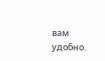вам удобно.